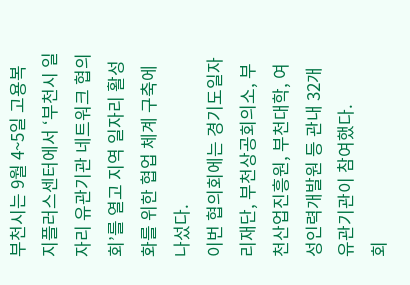부천시는 9월 4~5일 고용복지플러스센터에서 ‘부천시 일자리 유관기관 네트워크 협의회’를 열고 지역 일자리 활성화를 위한 협업 체계 구축에 나섰다.
이번 협의회에는 경기도일자리재단, 부천상공회의소, 부천산업진흥원, 부천대학, 여성인력개발원 등 관내 32개 유관기관이 참여했다.
회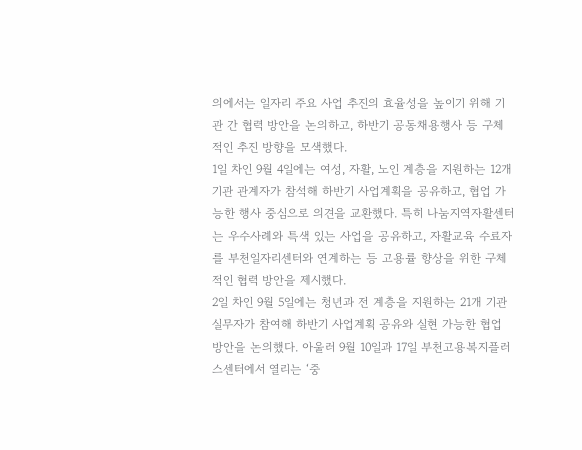의에서는 일자리 주요 사업 추진의 효율성을 높이기 위해 기관 간 협력 방안을 논의하고, 하반기 공동채용행사 등 구체적인 추진 방향을 모색했다.
1일 차인 9월 4일에는 여성, 자활, 노인 계층을 지원하는 12개 기관 관계자가 참석해 하반기 사업계획을 공유하고, 협업 가능한 행사 중심으로 의견을 교환했다. 특히 나눔지역자활센터는 우수사례와 특색 있는 사업을 공유하고, 자활교육 수료자를 부천일자리센터와 연계하는 등 고용률 향상을 위한 구체적인 협력 방안을 제시했다.
2일 차인 9월 5일에는 청년과 전 계층을 지원하는 21개 기관 실무자가 참여해 하반기 사업계획 공유와 실현 가능한 협업 방안을 논의했다. 아울러 9월 10일과 17일 부천고용복지플러스센터에서 열리는 ‘중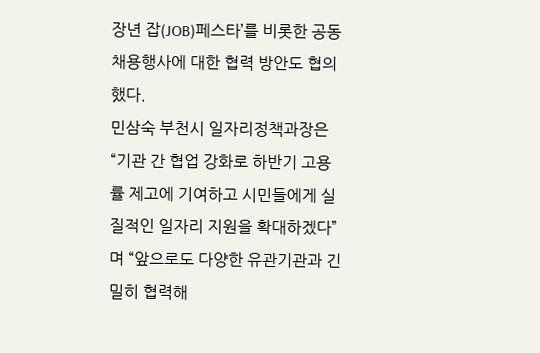장년 잡(JOB)페스타’를 비롯한 공동 채용행사에 대한 협력 방안도 협의했다.
민삼숙 부천시 일자리정책과장은 “기관 간 협업 강화로 하반기 고용률 제고에 기여하고 시민들에게 실질적인 일자리 지원을 확대하겠다”며 “앞으로도 다양한 유관기관과 긴밀히 협력해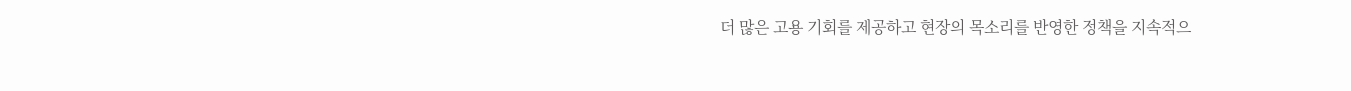더 많은 고용 기회를 제공하고 현장의 목소리를 반영한 정책을 지속적으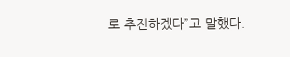로 추진하겠다”고 말했다.